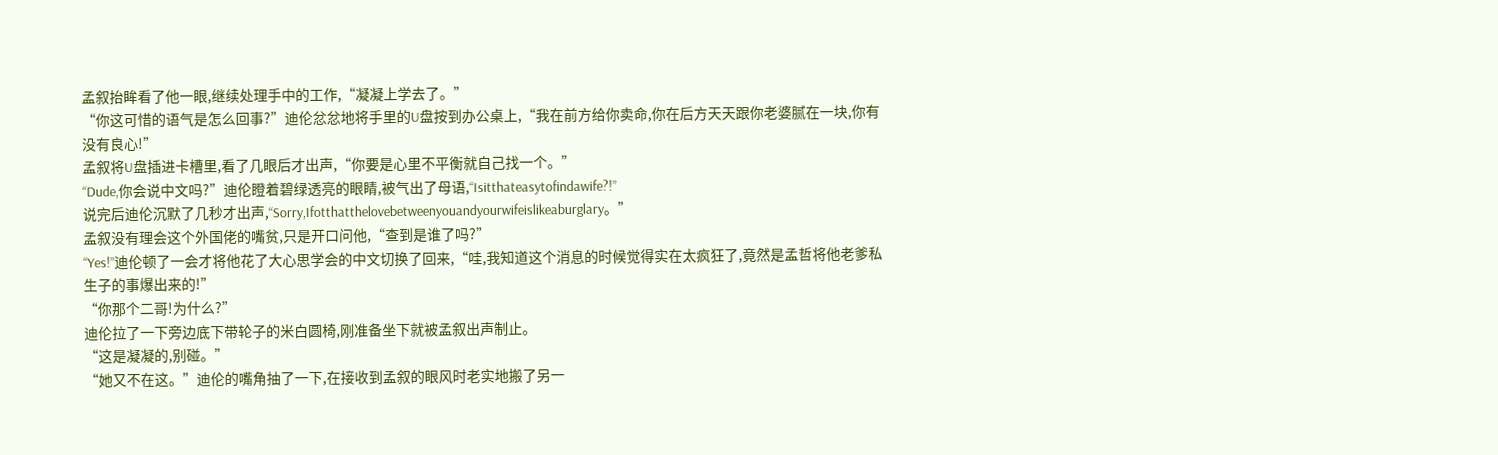孟叙抬眸看了他一眼,继续处理手中的工作,“凝凝上学去了。”
“你这可惜的语气是怎么回事?”迪伦忿忿地将手里的U盘按到办公桌上,“我在前方给你卖命,你在后方天天跟你老婆腻在一块,你有没有良心!”
孟叙将U盘插进卡槽里,看了几眼后才出声,“你要是心里不平衡就自己找一个。”
“Dude,你会说中文吗?”迪伦瞪着碧绿透亮的眼睛,被气出了母语,“Isitthateasytofindawife?!”
说完后迪伦沉默了几秒才出声,“Sorry,Ifotthatthelovebetweenyouandyourwifeislikeaburglary。”
孟叙没有理会这个外国佬的嘴贫,只是开口问他,“查到是谁了吗?”
“Yes!”迪伦顿了一会才将他花了大心思学会的中文切换了回来,“哇,我知道这个消息的时候觉得实在太疯狂了,竟然是孟哲将他老爹私生子的事爆出来的!”
“你那个二哥!为什么?”
迪伦拉了一下旁边底下带轮子的米白圆椅,刚准备坐下就被孟叙出声制止。
“这是凝凝的,别碰。”
“她又不在这。”迪伦的嘴角抽了一下,在接收到孟叙的眼风时老实地搬了另一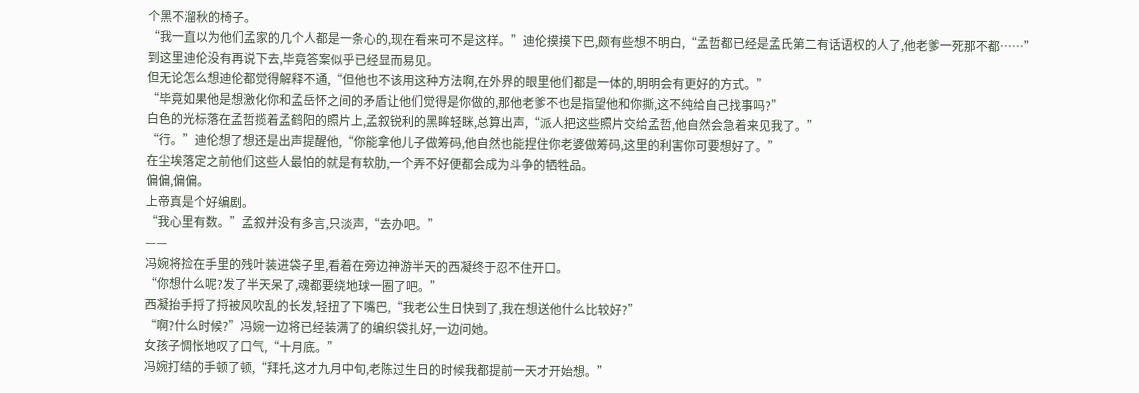个黑不溜秋的椅子。
“我一直以为他们孟家的几个人都是一条心的,现在看来可不是这样。”迪伦摸摸下巴,颇有些想不明白,“孟哲都已经是孟氏第二有话语权的人了,他老爹一死那不都……”
到这里迪伦没有再说下去,毕竟答案似乎已经显而易见。
但无论怎么想迪伦都觉得解释不通,“但他也不该用这种方法啊,在外界的眼里他们都是一体的,明明会有更好的方式。”
“毕竟如果他是想激化你和孟岳怀之间的矛盾让他们觉得是你做的,那他老爹不也是指望他和你撕,这不纯给自己找事吗?”
白色的光标落在孟哲揽着孟鹤阳的照片上,孟叙锐利的黑眸轻眯,总算出声,“派人把这些照片交给孟哲,他自然会急着来见我了。”
“行。”迪伦想了想还是出声提醒他,“你能拿他儿子做筹码,他自然也能捏住你老婆做筹码,这里的利害你可要想好了。”
在尘埃落定之前他们这些人最怕的就是有软肋,一个弄不好便都会成为斗争的牺牲品。
偏偏,偏偏。
上帝真是个好编剧。
“我心里有数。”孟叙并没有多言,只淡声,“去办吧。”
——
冯婉将捡在手里的残叶装进袋子里,看着在旁边神游半天的西凝终于忍不住开口。
“你想什么呢?发了半天呆了,魂都要绕地球一圈了吧。”
西凝抬手捋了捋被风吹乱的长发,轻扭了下嘴巴,“我老公生日快到了,我在想送他什么比较好?”
“啊?什么时候?”冯婉一边将已经装满了的编织袋扎好,一边问她。
女孩子惆怅地叹了口气,“十月底。”
冯婉打结的手顿了顿,“拜托,这才九月中旬,老陈过生日的时候我都提前一天才开始想。”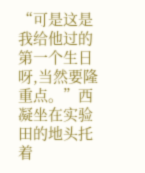“可是这是我给他过的第一个生日呀,当然要隆重点。”西凝坐在实验田的地头托着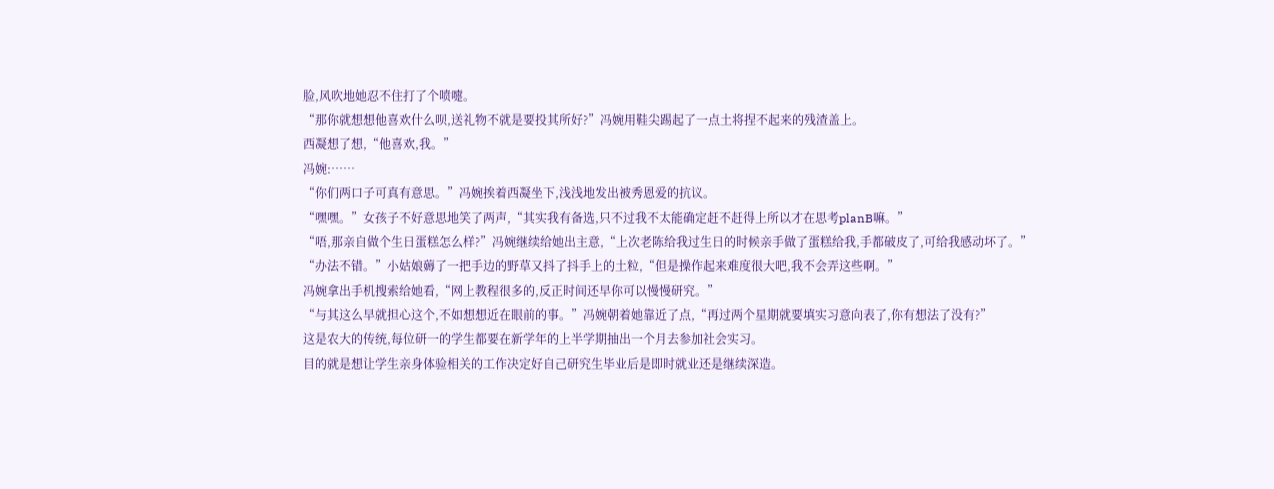脸,风吹地她忍不住打了个喷嚏。
“那你就想想他喜欢什么呗,送礼物不就是要投其所好?”冯婉用鞋尖踢起了一点土将捏不起来的残渣盖上。
西凝想了想,“他喜欢,我。”
冯婉:……
“你们两口子可真有意思。”冯婉挨着西凝坐下,浅浅地发出被秀恩爱的抗议。
“嘿嘿。”女孩子不好意思地笑了两声,“其实我有备选,只不过我不太能确定赶不赶得上所以才在思考planB嘛。”
“唔,那亲自做个生日蛋糕怎么样?”冯婉继续给她出主意,“上次老陈给我过生日的时候亲手做了蛋糕给我,手都破皮了,可给我感动坏了。”
“办法不错。”小姑娘薅了一把手边的野草又抖了抖手上的土粒,“但是操作起来难度很大吧,我不会弄这些啊。”
冯婉拿出手机搜索给她看,“网上教程很多的,反正时间还早你可以慢慢研究。”
“与其这么早就担心这个,不如想想近在眼前的事。”冯婉朝着她靠近了点,“再过两个星期就要填实习意向表了,你有想法了没有?”
这是农大的传统,每位研一的学生都要在新学年的上半学期抽出一个月去参加社会实习。
目的就是想让学生亲身体验相关的工作决定好自己研究生毕业后是即时就业还是继续深造。